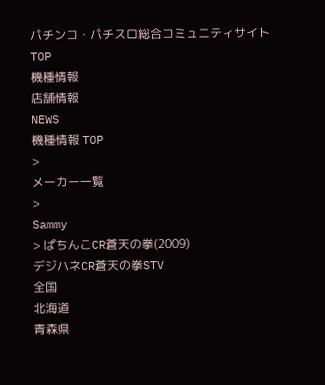パチンコ・パチスロ総合コミュニティサイト
TOP
機種情報
店舗情報
NEWS
機種情報 TOP
>
メーカー一覧
>
Sammy
> ぱちんこCR蒼天の拳(2009)
デジハネCR蒼天の拳STV
全国
北海道
青森県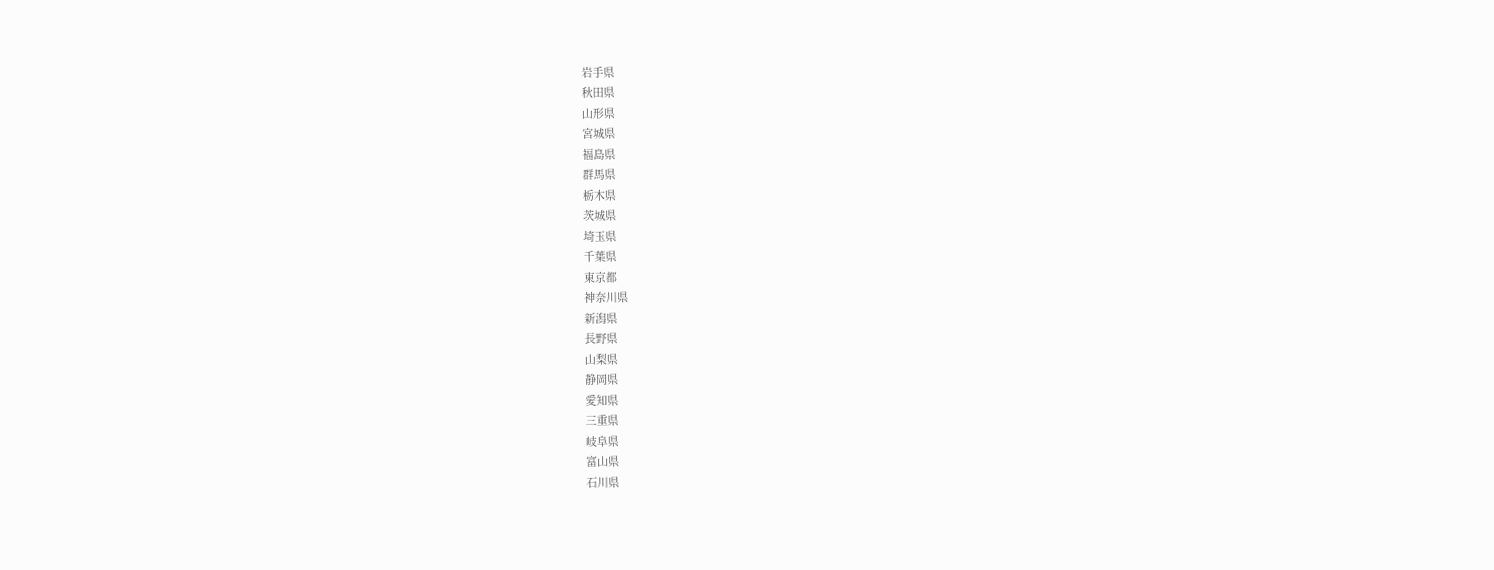岩手県
秋田県
山形県
宮城県
福島県
群馬県
栃木県
茨城県
埼玉県
千葉県
東京都
神奈川県
新潟県
長野県
山梨県
静岡県
愛知県
三重県
岐阜県
富山県
石川県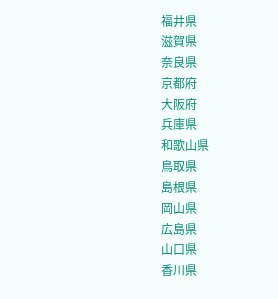福井県
滋賀県
奈良県
京都府
大阪府
兵庫県
和歌山県
鳥取県
島根県
岡山県
広島県
山口県
香川県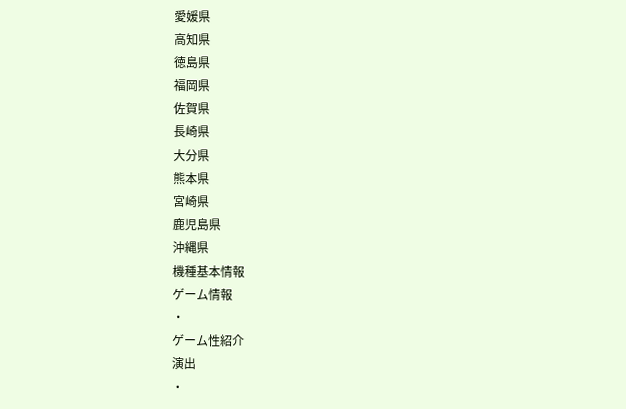愛媛県
高知県
徳島県
福岡県
佐賀県
長崎県
大分県
熊本県
宮崎県
鹿児島県
沖縄県
機種基本情報
ゲーム情報
・
ゲーム性紹介
演出
・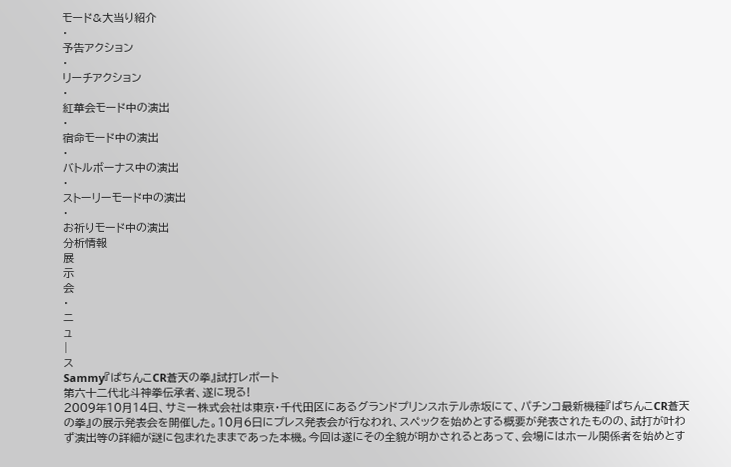モード&大当り紹介
・
予告アクション
・
リーチアクション
・
紅華会モード中の演出
・
宿命モード中の演出
・
バトルボーナス中の演出
・
ストーリーモード中の演出
・
お祈りモード中の演出
分析情報
展
示
会
・
ニ
ュ
|
ス
Sammy『ぱちんこCR蒼天の拳』試打レポート
第六十二代北斗神拳伝承者、遂に現る!
2009年10月14日、サミー株式会社は東京・千代田区にあるグランドプリンスホテル赤坂にて、パチンコ最新機種『ぱちんこCR蒼天の拳』の展示発表会を開催した。10月6日にプレス発表会が行なわれ、スペックを始めとする概要が発表されたものの、試打が叶わず演出等の詳細が謎に包まれたままであった本機。今回は遂にその全貌が明かされるとあって、会場にはホール関係者を始めとす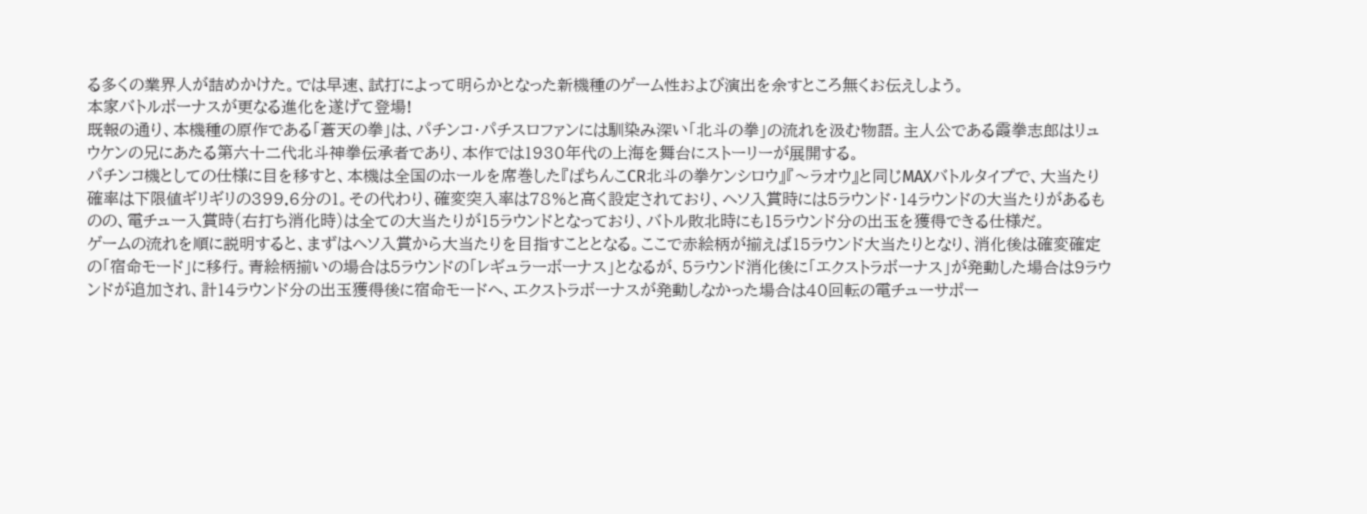る多くの業界人が詰めかけた。では早速、試打によって明らかとなった新機種のゲーム性および演出を余すところ無くお伝えしよう。
本家バトルボーナスが更なる進化を遂げて登場!
既報の通り、本機種の原作である「蒼天の拳」は、パチンコ・パチスロファンには馴染み深い「北斗の拳」の流れを汲む物語。主人公である霞拳志郎はリュウケンの兄にあたる第六十二代北斗神拳伝承者であり、本作では1930年代の上海を舞台にストーリーが展開する。
パチンコ機としての仕様に目を移すと、本機は全国のホールを席巻した『ぱちんこCR北斗の拳ケンシロウ』『〜ラオウ』と同じMAXバトルタイプで、大当たり確率は下限値ギリギリの399.6分の1。その代わり、確変突入率は78%と高く設定されており、ヘソ入賞時には5ラウンド・14ラウンドの大当たりがあるものの、電チュー入賞時(右打ち消化時)は全ての大当たりが15ラウンドとなっており、バトル敗北時にも15ラウンド分の出玉を獲得できる仕様だ。
ゲームの流れを順に説明すると、まずはヘソ入賞から大当たりを目指すこととなる。ここで赤絵柄が揃えば15ラウンド大当たりとなり、消化後は確変確定の「宿命モード」に移行。青絵柄揃いの場合は5ラウンドの「レギュラーボーナス」となるが、5ラウンド消化後に「エクストラボーナス」が発動した場合は9ラウンドが追加され、計14ラウンド分の出玉獲得後に宿命モードへ、エクストラボーナスが発動しなかった場合は40回転の電チューサポー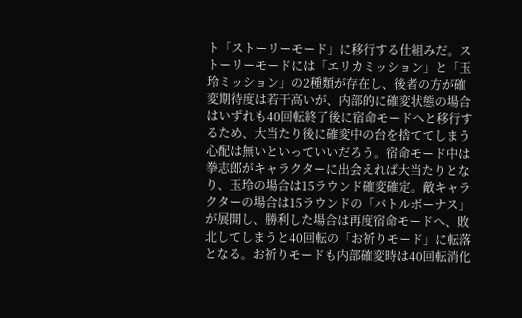ト「ストーリーモード」に移行する仕組みだ。ストーリーモードには「エリカミッション」と「玉玲ミッション」の2種類が存在し、後者の方が確変期待度は若干高いが、内部的に確変状態の場合はいずれも40回転終了後に宿命モードへと移行するため、大当たり後に確変中の台を捨ててしまう心配は無いといっていいだろう。宿命モード中は拳志郎がキャラクターに出会えれば大当たりとなり、玉玲の場合は15ラウンド確変確定。敵キャラクターの場合は15ラウンドの「バトルボーナス」が展開し、勝利した場合は再度宿命モードへ、敗北してしまうと40回転の「お祈りモード」に転落となる。お祈りモードも内部確変時は40回転消化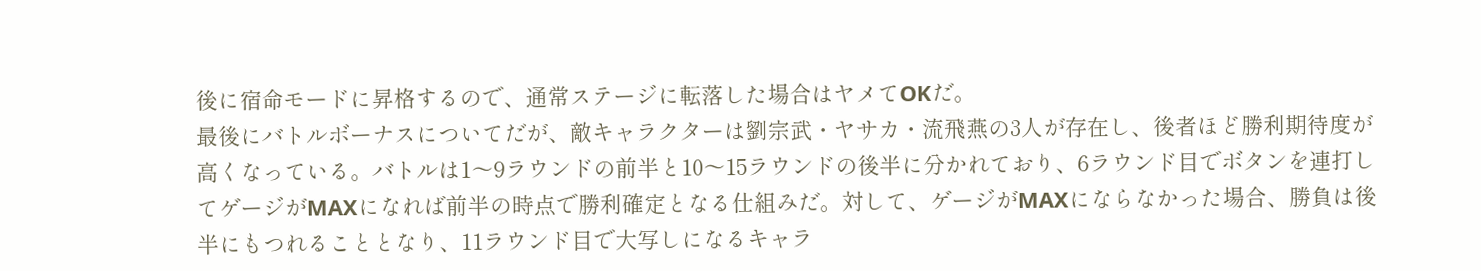後に宿命モードに昇格するので、通常ステージに転落した場合はヤメてOKだ。
最後にバトルボーナスについてだが、敵キャラクターは劉宗武・ヤサカ・流飛燕の3人が存在し、後者ほど勝利期待度が高くなっている。バトルは1〜9ラウンドの前半と10〜15ラウンドの後半に分かれており、6ラウンド目でボタンを連打してゲージがMAXになれば前半の時点で勝利確定となる仕組みだ。対して、ゲージがMAXにならなかった場合、勝負は後半にもつれることとなり、11ラウンド目で大写しになるキャラ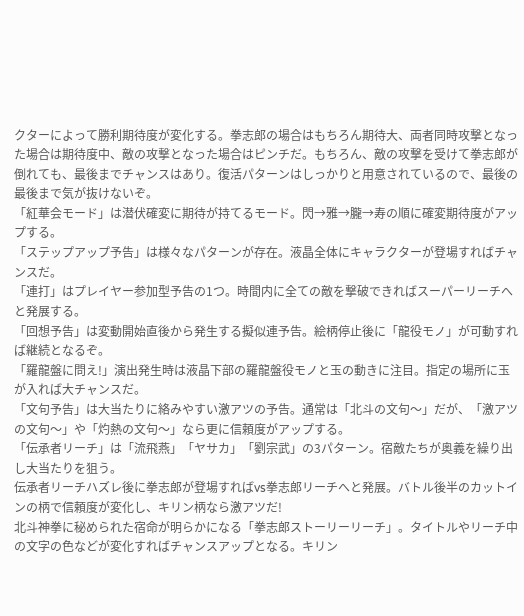クターによって勝利期待度が変化する。拳志郎の場合はもちろん期待大、両者同時攻撃となった場合は期待度中、敵の攻撃となった場合はピンチだ。もちろん、敵の攻撃を受けて拳志郎が倒れても、最後までチャンスはあり。復活パターンはしっかりと用意されているので、最後の最後まで気が抜けないぞ。
「紅華会モード」は潜伏確変に期待が持てるモード。閃→雅→朧→寿の順に確変期待度がアップする。
「ステップアップ予告」は様々なパターンが存在。液晶全体にキャラクターが登場すればチャンスだ。
「連打」はプレイヤー参加型予告の1つ。時間内に全ての敵を撃破できればスーパーリーチへと発展する。
「回想予告」は変動開始直後から発生する擬似連予告。絵柄停止後に「龍役モノ」が可動すれば継続となるぞ。
「羅龍盤に問え!」演出発生時は液晶下部の羅龍盤役モノと玉の動きに注目。指定の場所に玉が入れば大チャンスだ。
「文句予告」は大当たりに絡みやすい激アツの予告。通常は「北斗の文句〜」だが、「激アツの文句〜」や「灼熱の文句〜」なら更に信頼度がアップする。
「伝承者リーチ」は「流飛燕」「ヤサカ」「劉宗武」の3パターン。宿敵たちが奥義を繰り出し大当たりを狙う。
伝承者リーチハズレ後に拳志郎が登場すればvs拳志郎リーチへと発展。バトル後半のカットインの柄で信頼度が変化し、キリン柄なら激アツだ!
北斗神拳に秘められた宿命が明らかになる「拳志郎ストーリーリーチ」。タイトルやリーチ中の文字の色などが変化すればチャンスアップとなる。キリン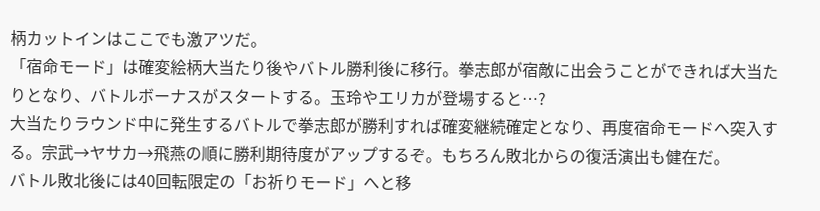柄カットインはここでも激アツだ。
「宿命モード」は確変絵柄大当たり後やバトル勝利後に移行。拳志郎が宿敵に出会うことができれば大当たりとなり、バトルボーナスがスタートする。玉玲やエリカが登場すると…?
大当たりラウンド中に発生するバトルで拳志郎が勝利すれば確変継続確定となり、再度宿命モードへ突入する。宗武→ヤサカ→飛燕の順に勝利期待度がアップするぞ。もちろん敗北からの復活演出も健在だ。
バトル敗北後には40回転限定の「お祈りモード」へと移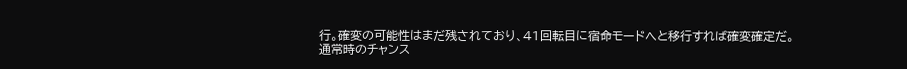行。確変の可能性はまだ残されており、41回転目に宿命モードへと移行すれば確変確定だ。
通常時のチャンス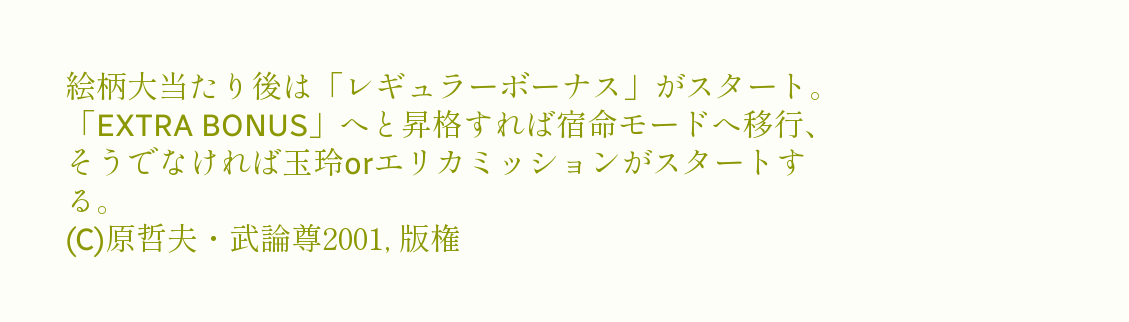絵柄大当たり後は「レギュラーボーナス」がスタート。「EXTRA BONUS」へと昇格すれば宿命モードへ移行、そうでなければ玉玲orエリカミッションがスタートする。
(C)原哲夫・武論尊2001, 版権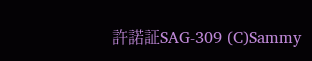許諾証SAG-309 (C)Sammy